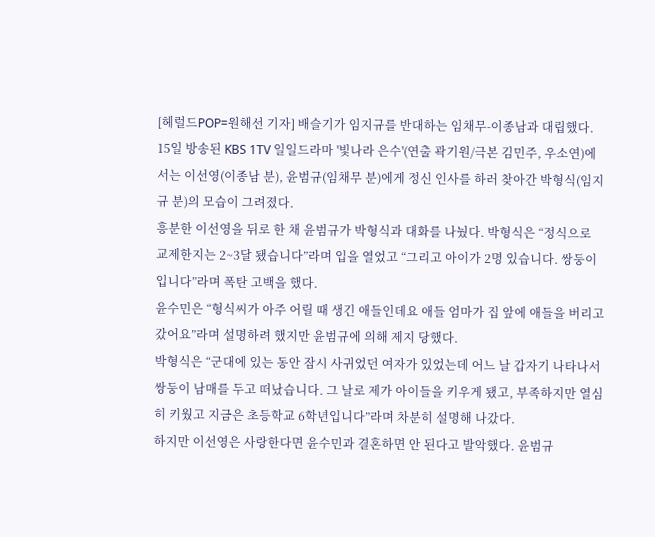[헤럴드POP=원해선 기자] 배슬기가 임지규를 반대하는 임채무-이종남과 대립했다.
15일 방송된 KBS 1TV 일일드라마 '빛나라 은수'(연출 곽기원/극본 김민주, 우소연)에서는 이선영(이종남 분), 윤범규(임채무 분)에게 정신 인사를 하러 찾아간 박형식(임지규 분)의 모습이 그려졌다.
흥분한 이선영을 뒤로 한 채 윤범규가 박형식과 대화를 나눴다. 박형식은 “정식으로 교제한지는 2~3달 됐습니다”라며 입을 열었고 “그리고 아이가 2명 있습니다. 쌍둥이 입니다”라며 폭탄 고백을 했다.
윤수민은 “형식씨가 아주 어릴 때 생긴 애들인데요 애들 엄마가 집 앞에 애들을 버리고 갔어요”라며 설명하려 했지만 윤범규에 의해 제지 당했다.
박형식은 “군대에 있는 동안 잠시 사귀었던 여자가 있었는데 어느 날 갑자기 나타나서 쌍둥이 남매를 두고 떠났습니다. 그 날로 제가 아이들을 키우게 됐고, 부족하지만 열심히 키웠고 지금은 초등학교 6학년입니다”라며 차분히 설명해 나갔다.
하지만 이선영은 사랑한다면 윤수민과 결혼하면 안 된다고 발악했다. 윤범규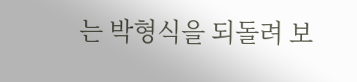는 박형식을 되돌려 보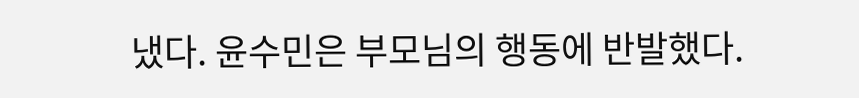냈다. 윤수민은 부모님의 행동에 반발했다.